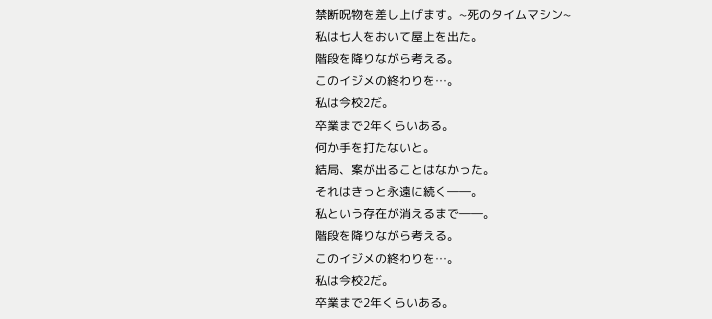禁断呪物を差し上げます。~死のタイムマシン~
私は七人をおいて屋上を出た。
階段を降りながら考える。
このイジメの終わりを…。
私は今校2だ。
卒業まで2年くらいある。
何か手を打たないと。
結局、案が出ることはなかった。
それはきっと永遠に続く――。
私という存在が消えるまで――。
階段を降りながら考える。
このイジメの終わりを…。
私は今校2だ。
卒業まで2年くらいある。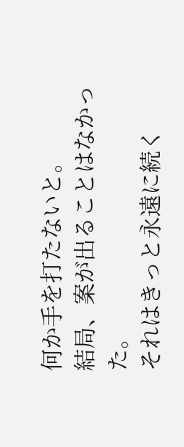何か手を打たないと。
結局、案が出ることはなかった。
それはきっと永遠に続く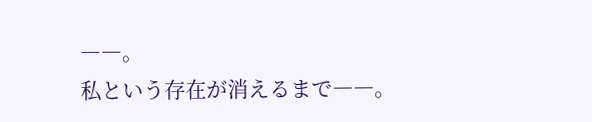――。
私という存在が消えるまで――。